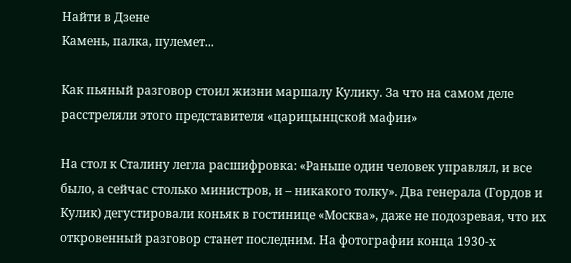Найти в Дзене
Камень, палка, пулемет...

Как пьяный разговор стоил жизни маршалу Кулику. За что на самом деле расстреляли этого представителя «царицынцской мафии»

На стол к Сталину легла расшифровка: «Раньше один человек управлял, и все было, а сейчас столько министров, и – никакого толку». Два генерала (Гордов и Кулик) дегустировали коньяк в гостинице «Москва», даже не подозревая, что их откровенный разговор станет последним. На фотографии конца 1930-х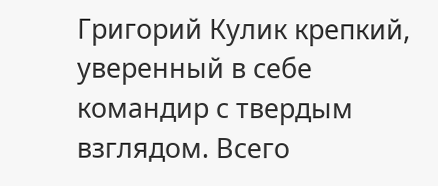Григорий Кулик крепкий, уверенный в себе командир с твердым взглядом. Всего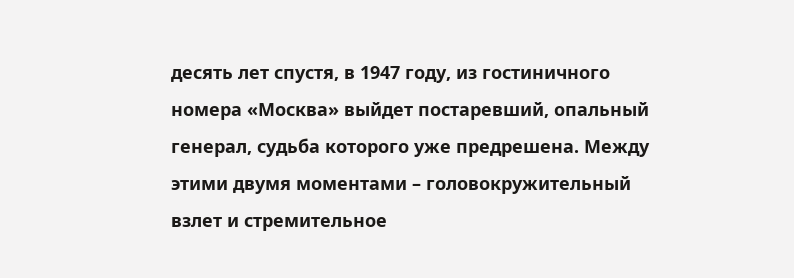десять лет спустя, в 1947 году, из гостиничного номера «Москва» выйдет постаревший, опальный генерал, судьба которого уже предрешена. Между этими двумя моментами – головокружительный взлет и стремительное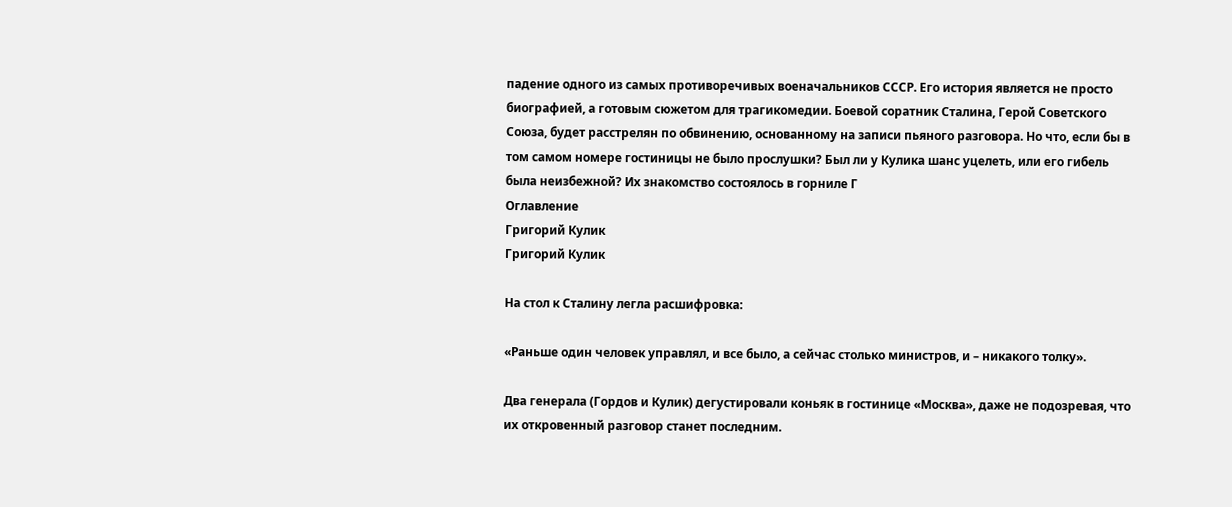падение одного из самых противоречивых военачальников СССР. Его история является не просто биографией, а готовым сюжетом для трагикомедии. Боевой соратник Сталина, Герой Советского Союза, будет расстрелян по обвинению, основанному на записи пьяного разговора. Но что, если бы в том самом номере гостиницы не было прослушки? Был ли у Кулика шанс уцелеть, или его гибель была неизбежной? Их знакомство состоялось в горниле Г
Оглавление
Григорий Кулик
Григорий Кулик

На стол к Сталину легла расшифровка:

«Раньше один человек управлял, и все было, а сейчас столько министров, и – никакого толку».

Два генерала (Гордов и Кулик) дегустировали коньяк в гостинице «Москва», даже не подозревая, что их откровенный разговор станет последним.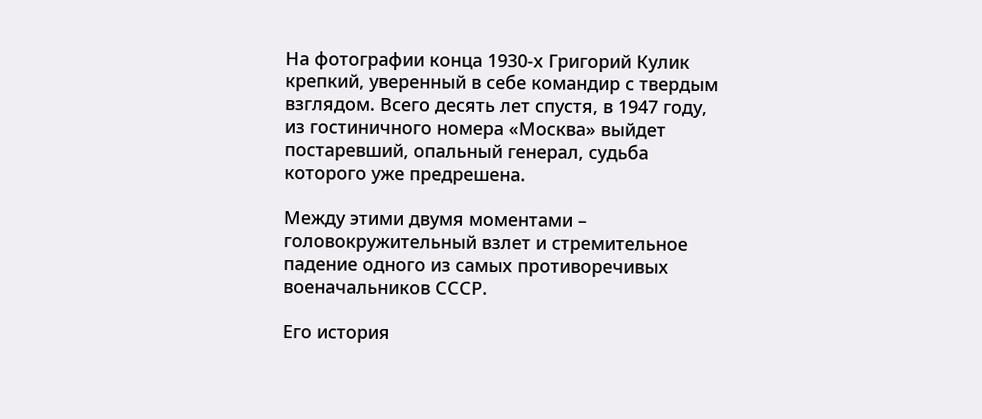На фотографии конца 1930-х Григорий Кулик крепкий, уверенный в себе командир с твердым взглядом. Всего десять лет спустя, в 1947 году, из гостиничного номера «Москва» выйдет постаревший, опальный генерал, судьба которого уже предрешена.

Между этими двумя моментами – головокружительный взлет и стремительное падение одного из самых противоречивых военачальников СССР.

Его история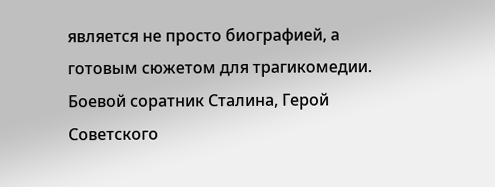является не просто биографией, а готовым сюжетом для трагикомедии. Боевой соратник Сталина, Герой Советского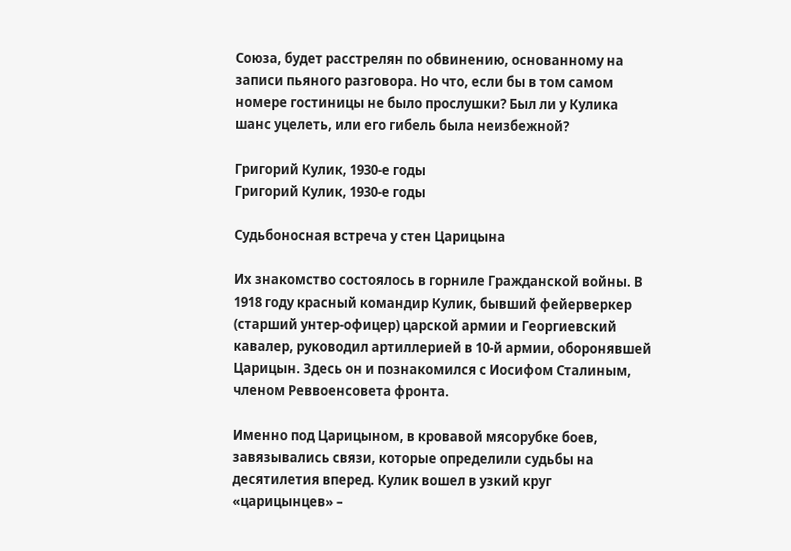Союза, будет расстрелян по обвинению, основанному на записи пьяного разговора. Но что, если бы в том самом номере гостиницы не было прослушки? Был ли у Кулика шанс уцелеть, или его гибель была неизбежной?

Григорий Кулик, 1930-е годы
Григорий Кулик, 1930-е годы

Судьбоносная встреча у стен Царицына

Их знакомство состоялось в горниле Гражданской войны. В 1918 году красный командир Кулик, бывший фейерверкер (старший унтер-офицер) царской армии и Георгиевский кавалер, руководил артиллерией в 10-й армии, оборонявшей Царицын. Здесь он и познакомился с Иосифом Сталиным, членом Реввоенсовета фронта.

Именно под Царицыном, в кровавой мясорубке боев, завязывались связи, которые определили судьбы на десятилетия вперед. Кулик вошел в узкий круг «царицынцев» –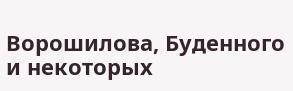Ворошилова, Буденного и некоторых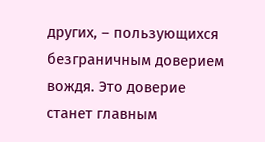других, – пользующихся безграничным доверием вождя. Это доверие станет главным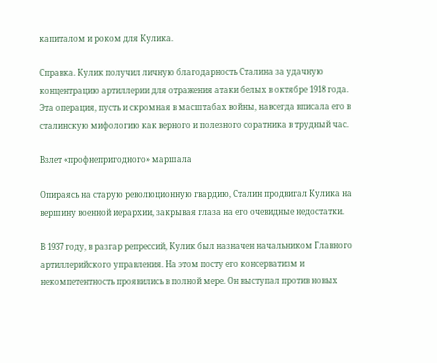капиталом и роком для Кулика.

Справка. Кулик получил личную благодарность Сталина за удачную концентрацию артиллерии для отражения атаки белых в октябре 1918 года. Эта операция, пусть и скромная в масштабах войны, навсегда вписала его в сталинскую мифологию как верного и полезного соратника в трудный час.

Взлет «профнепригодного» маршала

Опираясь на старую революционную гвардию, Сталин продвигал Кулика на вершину военной иерархии, закрывая глаза на его очевидные недостатки.

В 1937 году, в разгар репрессий, Кулик был назначен начальником Главного артиллерийского управления. На этом посту его консерватизм и некомпетентность проявились в полной мере. Он выступал против новых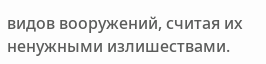видов вооружений, считая их ненужными излишествами.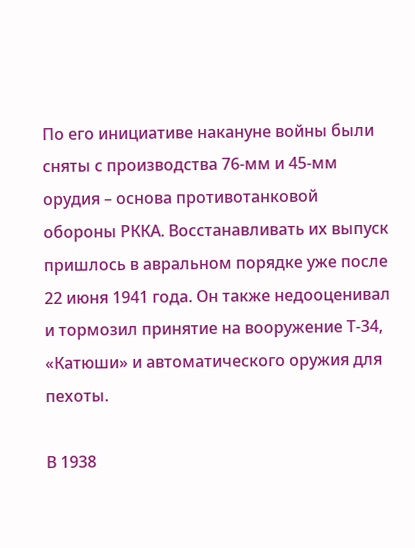По его инициативе накануне войны были сняты с производства 76-мм и 45-мм орудия – основа противотанковой обороны РККА. Восстанавливать их выпуск пришлось в авральном порядке уже после 22 июня 1941 года. Он также недооценивал и тормозил принятие на вооружение Т-34, «Катюши» и автоматического оружия для пехоты.

В 1938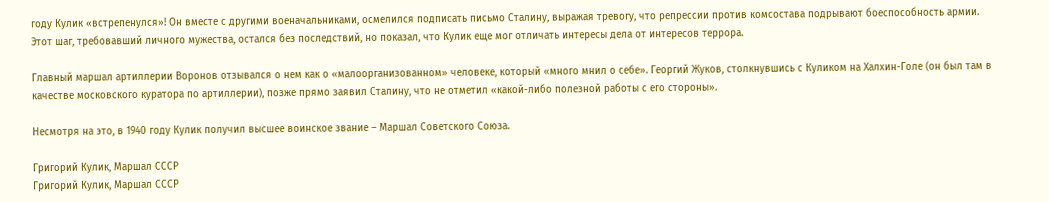году Кулик «встрепенулся»! Он вместе с другими военачальниками, осмелился подписать письмо Сталину, выражая тревогу, что репрессии против комсостава подрывают боеспособность армии. Этот шаг, требовавший личного мужества, остался без последствий, но показал, что Кулик еще мог отличать интересы дела от интересов террора.

Главный маршал артиллерии Воронов отзывался о нем как о «малоорганизованном» человеке, который «много мнил о себе». Георгий Жуков, столкнувшись с Куликом на Халхин-Голе (он был там в качестве московского куратора по артиллерии), позже прямо заявил Сталину, что не отметил «какой-либо полезной работы с его стороны».

Несмотря на это, в 1940 году Кулик получил высшее воинское звание – Маршал Советского Союза.

Григорий Кулик, Маршал СССР
Григорий Кулик, Маршал СССР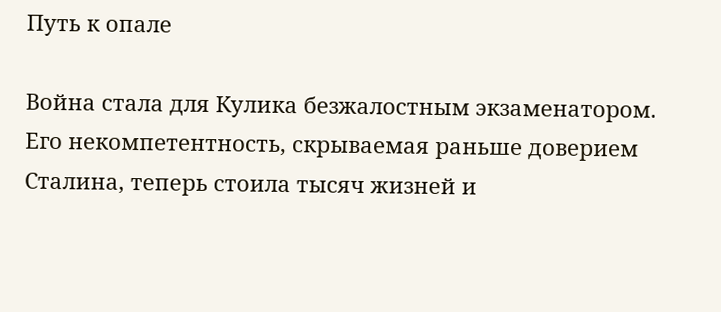Путь к опале

Война стала для Кулика безжалостным экзаменатором. Его некомпетентность, скрываемая раньше доверием Сталина, теперь стоила тысяч жизней и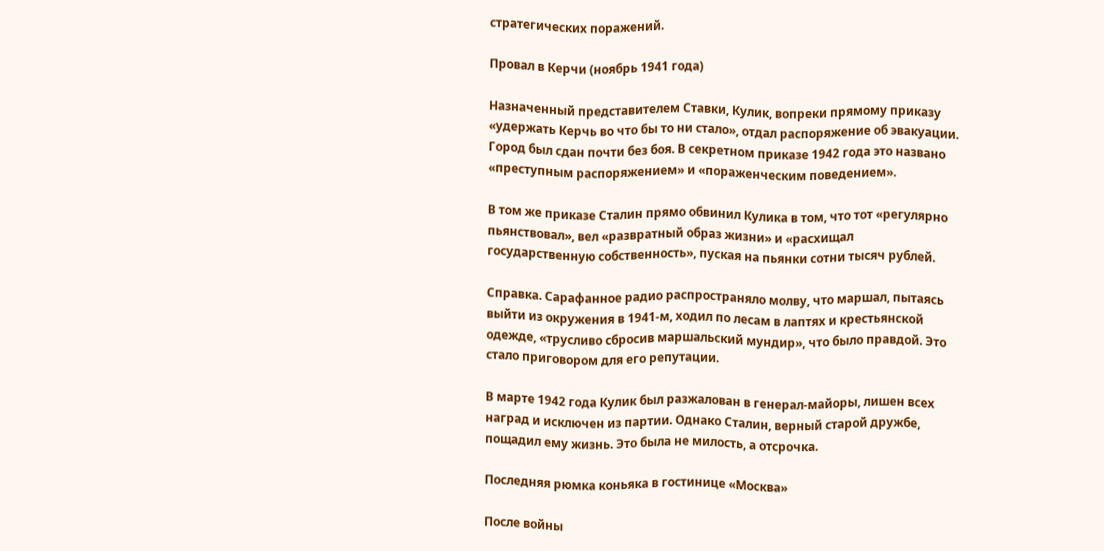стратегических поражений.

Провал в Керчи (ноябрь 1941 года)

Назначенный представителем Ставки, Кулик, вопреки прямому приказу «удержать Керчь во что бы то ни стало», отдал распоряжение об эвакуации. Город был сдан почти без боя. В секретном приказе 1942 года это названо «преступным распоряжением» и «пораженческим поведением».

В том же приказе Сталин прямо обвинил Кулика в том, что тот «регулярно пьянствовал», вел «развратный образ жизни» и «расхищал государственную собственность», пуская на пьянки сотни тысяч рублей.

Справка. Сарафанное радио распространяло молву, что маршал, пытаясь выйти из окружения в 1941-м, ходил по лесам в лаптях и крестьянской одежде, «трусливо сбросив маршальский мундир», что было правдой. Это стало приговором для его репутации.

В марте 1942 года Кулик был разжалован в генерал-майоры, лишен всех наград и исключен из партии. Однако Сталин, верный старой дружбе, пощадил ему жизнь. Это была не милость, а отсрочка.

Последняя рюмка коньяка в гостинице «Москва»

После войны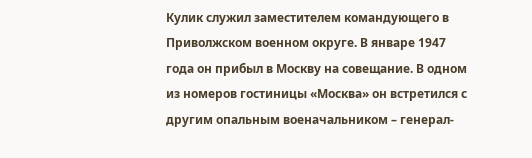Кулик служил заместителем командующего в Приволжском военном округе. В январе 1947 года он прибыл в Москву на совещание. В одном из номеров гостиницы «Москва» он встретился с другим опальным военачальником – генерал-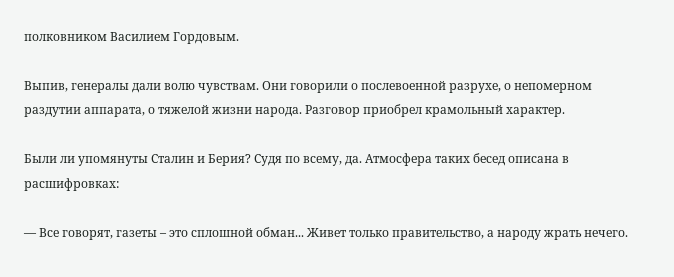полковником Василием Гордовым.

Выпив, генералы дали волю чувствам. Они говорили о послевоенной разрухе, о непомерном раздутии аппарата, о тяжелой жизни народа. Разговор приобрел крамольный характер.

Были ли упомянуты Сталин и Берия? Судя по всему, да. Атмосфера таких бесед описана в расшифровках:

— Все говорят, газеты – это сплошной обман... Живет только правительство, а народу жрать нечего.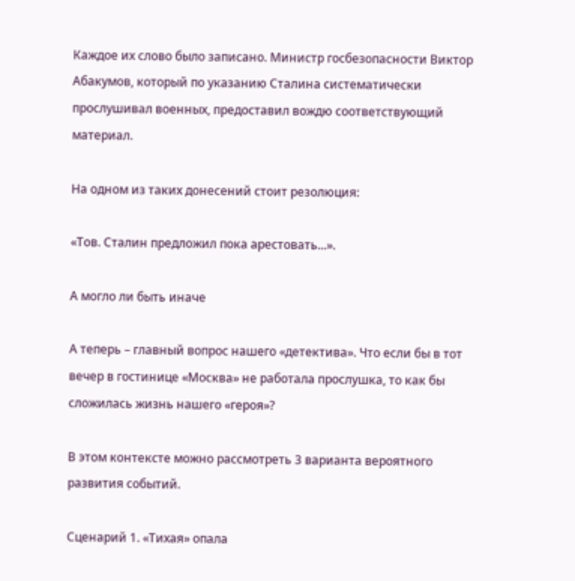Каждое их слово было записано. Министр госбезопасности Виктор Абакумов, который по указанию Сталина систематически прослушивал военных, предоставил вождю соответствующий материал.

На одном из таких донесений стоит резолюция:

«Тов. Сталин предложил пока арестовать...».

А могло ли быть иначе

А теперь – главный вопрос нашего «детектива». Что если бы в тот вечер в гостинице «Москва» не работала прослушка, то как бы сложилась жизнь нашего «героя»?

В этом контексте можно рассмотреть 3 варианта вероятного развития событий.

Сценарий 1. «Тихая» опала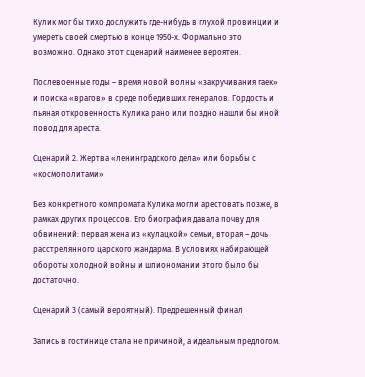Кулик мог бы тихо дослужить где-нибудь в глухой провинции и умереть своей смертью в конце 1950-х. Формально это возможно. Однако этот сценарий наименее вероятен.

Послевоенные годы – время новой волны «закручивания гаек» и поиска «врагов» в среде победивших генералов. Гордость и пьяная откровенность Кулика рано или поздно нашли бы иной повод для ареста.

Сценарий 2. Жертва «ленинградского дела» или борьбы с «космополитами»

Без конкретного компромата Кулика могли арестовать позже, в рамках других процессов. Его биография давала почву для обвинений: первая жена из «кулацкой» семьи, вторая – дочь расстрелянного царского жандарма. В условиях набирающей обороты холодной войны и шпиономании этого было бы достаточно.

Сценарий 3 (самый вероятный). Предрешенный финал

Запись в гостинице стала не причиной, а идеальным предлогом.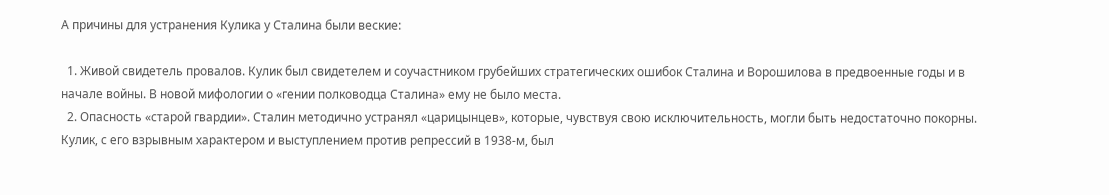А причины для устранения Кулика у Сталина были веские:

  1. Живой свидетель провалов. Кулик был свидетелем и соучастником грубейших стратегических ошибок Сталина и Ворошилова в предвоенные годы и в начале войны. В новой мифологии о «гении полководца Сталина» ему не было места.
  2. Опасность «старой гвардии». Сталин методично устранял «царицынцев», которые, чувствуя свою исключительность, могли быть недостаточно покорны. Кулик, с его взрывным характером и выступлением против репрессий в 1938-м, был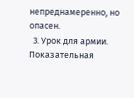непреднамеренно, но опасен.
  3. Урок для армии. Показательная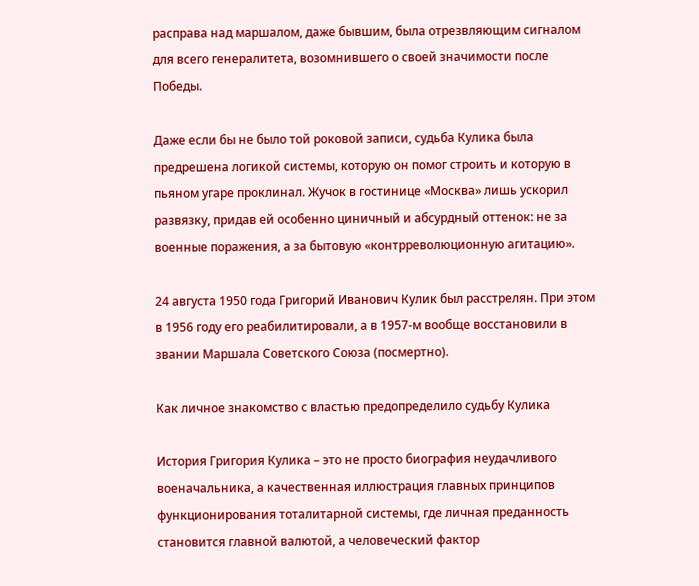расправа над маршалом, даже бывшим, была отрезвляющим сигналом для всего генералитета, возомнившего о своей значимости после Победы.

Даже если бы не было той роковой записи, судьба Кулика была предрешена логикой системы, которую он помог строить и которую в пьяном угаре проклинал. Жучок в гостинице «Москва» лишь ускорил развязку, придав ей особенно циничный и абсурдный оттенок: не за военные поражения, а за бытовую «контрреволюционную агитацию».

24 августа 1950 года Григорий Иванович Кулик был расстрелян. При этом в 1956 году его реабилитировали, а в 1957-м вообще восстановили в звании Маршала Советского Союза (посмертно).

Как личное знакомство с властью предопределило судьбу Кулика

История Григория Кулика – это не просто биография неудачливого военачальника, а качественная иллюстрация главных принципов функционирования тоталитарной системы, где личная преданность становится главной валютой, а человеческий фактор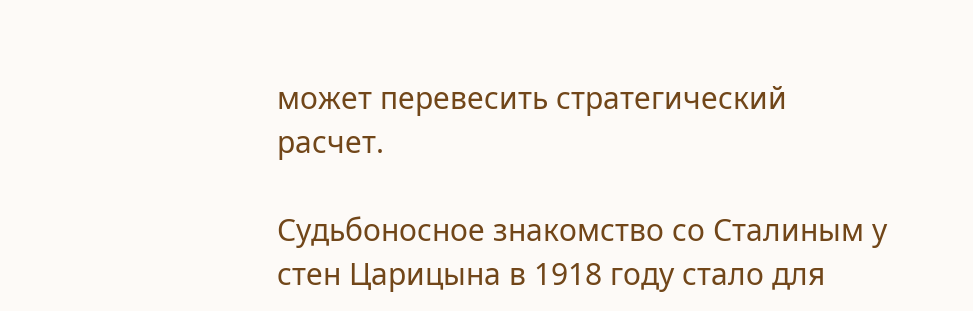может перевесить стратегический расчет.

Судьбоносное знакомство со Сталиным у стен Царицына в 1918 году стало для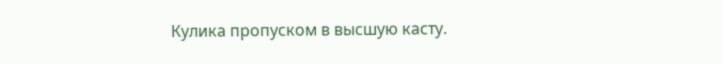Кулика пропуском в высшую касту.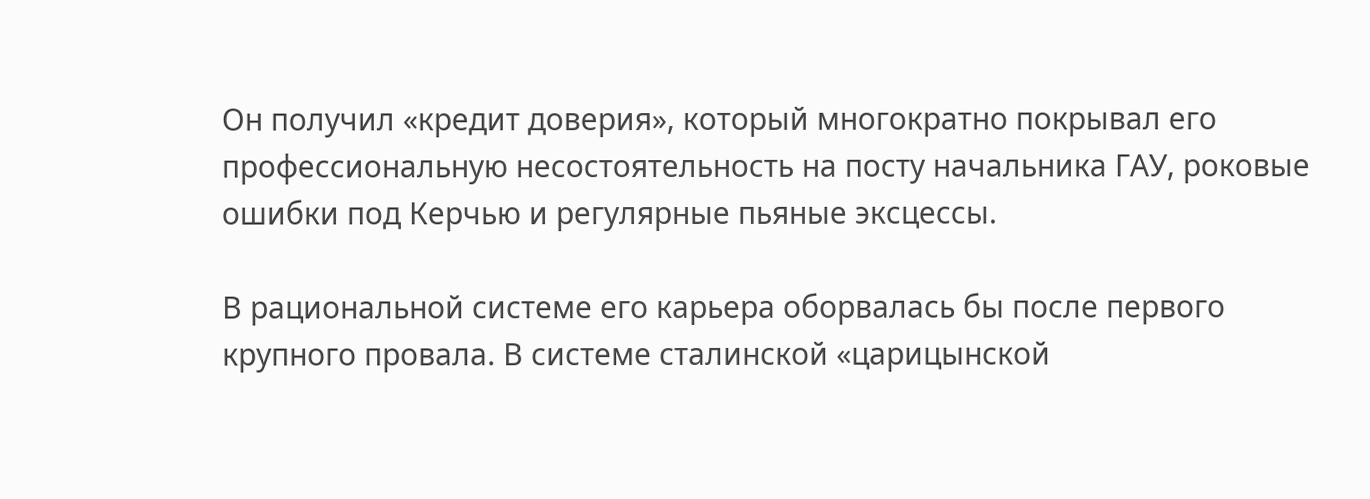Он получил «кредит доверия», который многократно покрывал его профессиональную несостоятельность на посту начальника ГАУ, роковые ошибки под Керчью и регулярные пьяные эксцессы.

В рациональной системе его карьера оборвалась бы после первого крупного провала. В системе сталинской «царицынской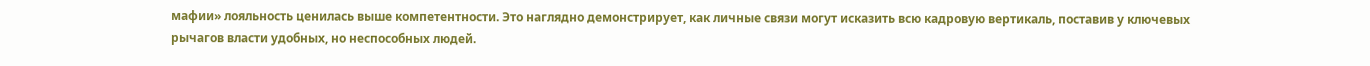мафии» лояльность ценилась выше компетентности. Это наглядно демонстрирует, как личные связи могут исказить всю кадровую вертикаль, поставив у ключевых рычагов власти удобных, но неспособных людей.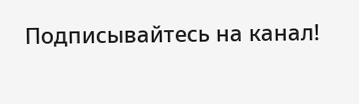Подписывайтесь на канал!